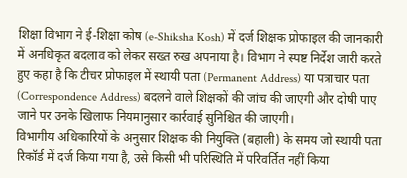शिक्षा विभाग ने ई-शिक्षा कोष (e-Shiksha Kosh) में दर्ज शिक्षक प्रोफाइल की जानकारी में अनधिकृत बदलाव को लेकर सख्त रुख अपनाया है। विभाग ने स्पष्ट निर्देश जारी करते हुए कहा है कि टीचर प्रोफाइल में स्थायी पता (Permanent Address) या पत्राचार पता (Correspondence Address) बदलने वाले शिक्षकों की जांच की जाएगी और दोषी पाए जाने पर उनके खिलाफ नियमानुसार कार्रवाई सुनिश्चित की जाएगी।
विभागीय अधिकारियों के अनुसार शिक्षक की नियुक्ति (बहाली) के समय जो स्थायी पता रिकॉर्ड में दर्ज किया गया है, उसे किसी भी परिस्थिति में परिवर्तित नहीं किया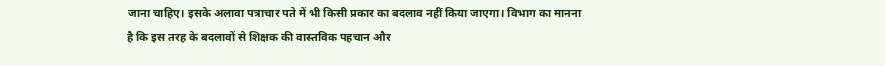जाना चाहिए। इसके अलावा पत्राचार पते में भी किसी प्रकार का बदलाव नहीं किया जाएगा। विभाग का मानना है कि इस तरह के बदलावों से शिक्षक की वास्तविक पहचान और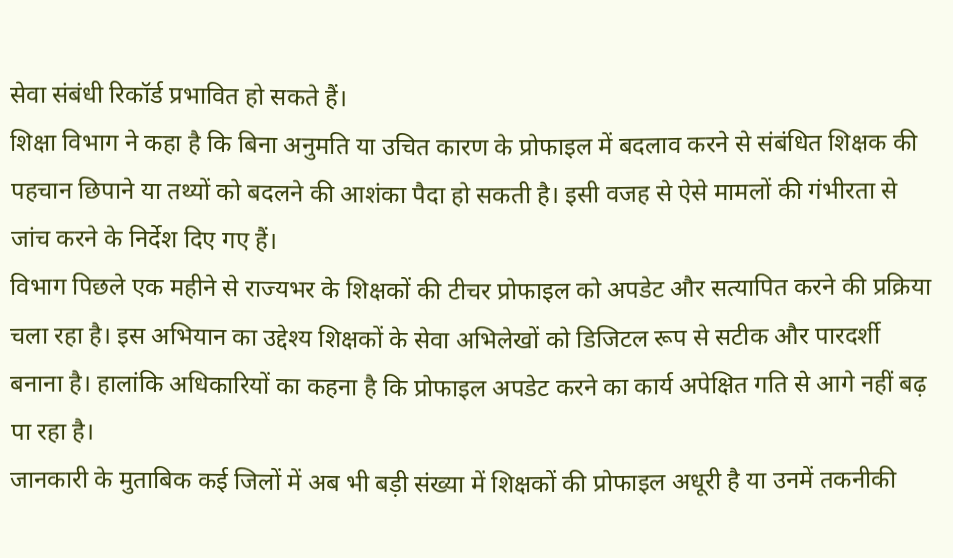सेवा संबंधी रिकॉर्ड प्रभावित हो सकते हैं।
शिक्षा विभाग ने कहा है कि बिना अनुमति या उचित कारण के प्रोफाइल में बदलाव करने से संबंधित शिक्षक की पहचान छिपाने या तथ्यों को बदलने की आशंका पैदा हो सकती है। इसी वजह से ऐसे मामलों की गंभीरता से जांच करने के निर्देश दिए गए हैं।
विभाग पिछले एक महीने से राज्यभर के शिक्षकों की टीचर प्रोफाइल को अपडेट और सत्यापित करने की प्रक्रिया चला रहा है। इस अभियान का उद्देश्य शिक्षकों के सेवा अभिलेखों को डिजिटल रूप से सटीक और पारदर्शी बनाना है। हालांकि अधिकारियों का कहना है कि प्रोफाइल अपडेट करने का कार्य अपेक्षित गति से आगे नहीं बढ़ पा रहा है।
जानकारी के मुताबिक कई जिलों में अब भी बड़ी संख्या में शिक्षकों की प्रोफाइल अधूरी है या उनमें तकनीकी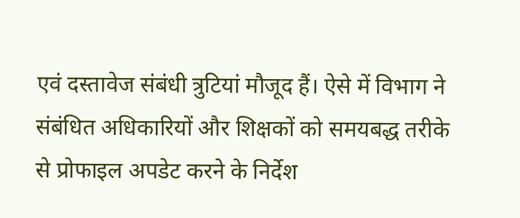एवं दस्तावेज संबंधी त्रुटियां मौजूद हैं। ऐसे में विभाग ने संबंधित अधिकारियों और शिक्षकों को समयबद्ध तरीके से प्रोफाइल अपडेट करने के निर्देश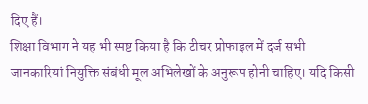दिए हैं।
शिक्षा विभाग ने यह भी स्पष्ट किया है कि टीचर प्रोफाइल में दर्ज सभी जानकारियां नियुक्ति संबंधी मूल अभिलेखों के अनुरूप होनी चाहिए। यदि किसी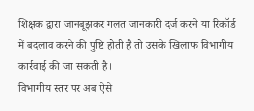शिक्षक द्वारा जानबूझकर गलत जानकारी दर्ज करने या रिकॉर्ड में बदलाव करने की पुष्टि होती है तो उसके खिलाफ विभागीय कार्रवाई की जा सकती है।
विभागीय स्तर पर अब ऐसे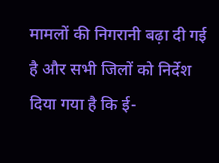मामलों की निगरानी बढ़ा दी गई है और सभी जिलों को निर्देश दिया गया है कि ई-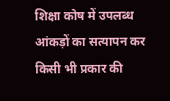शिक्षा कोष में उपलब्ध आंकड़ों का सत्यापन कर किसी भी प्रकार की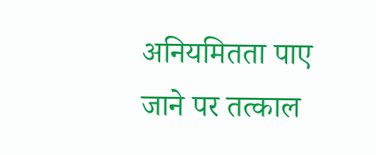अनियमितता पाए जाने पर तत्काल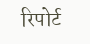रिपोर्ट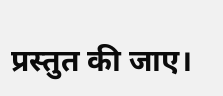प्रस्तुत की जाए।